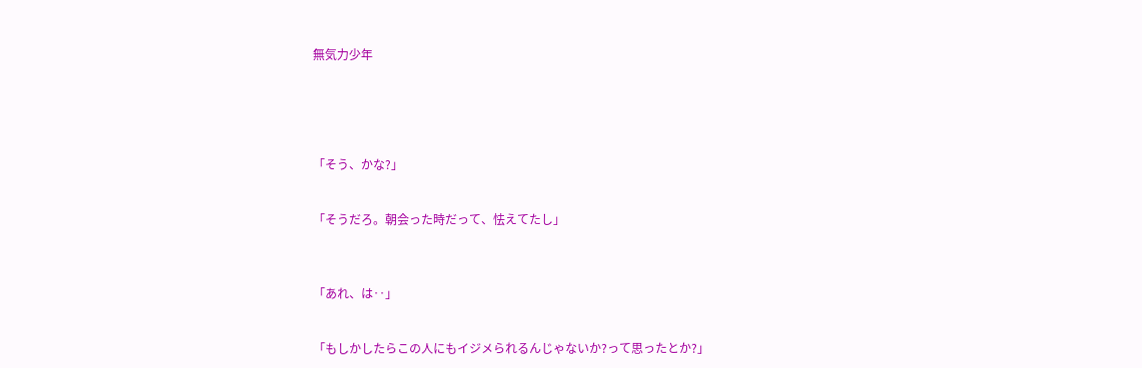無気力少年





「そう、かな?」


「そうだろ。朝会った時だって、怯えてたし」



「あれ、は‥」


「もしかしたらこの人にもイジメられるんじゃないか?って思ったとか?」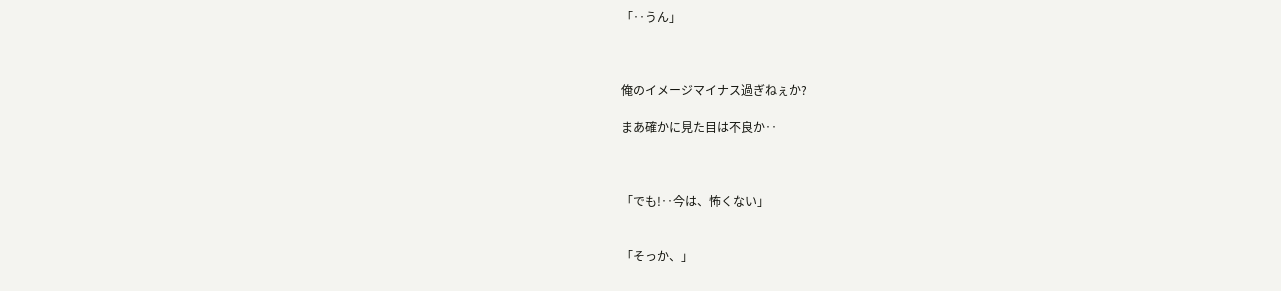「‥うん」



俺のイメージマイナス過ぎねぇか?

まあ確かに見た目は不良か‥



「でも!‥今は、怖くない」


「そっか、」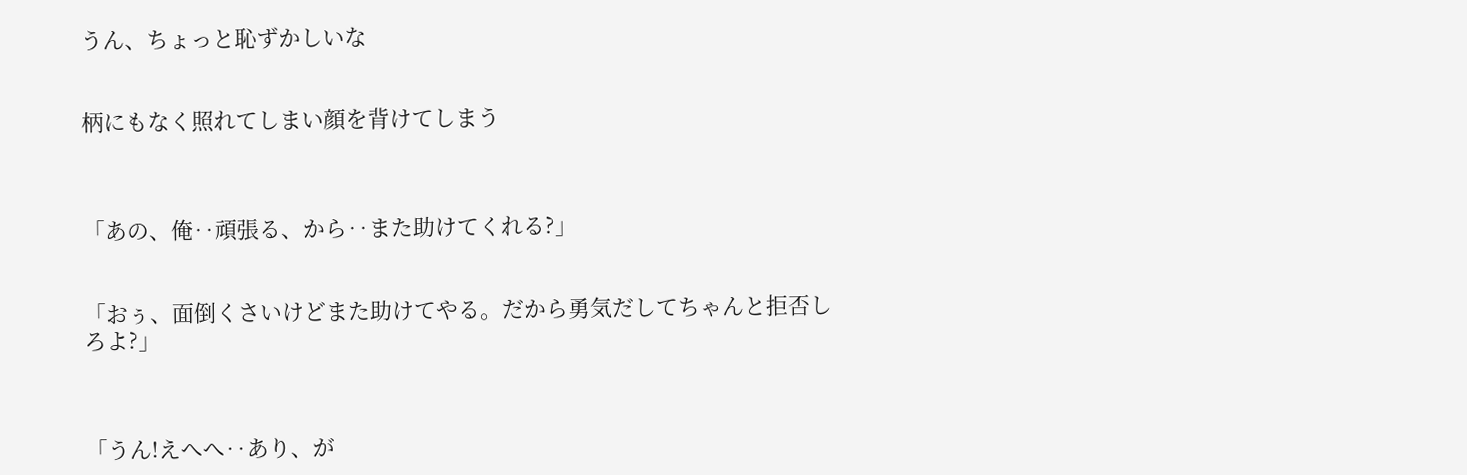うん、ちょっと恥ずかしいな


柄にもなく照れてしまい顔を背けてしまう



「あの、俺‥頑張る、から‥また助けてくれる?」


「おぅ、面倒くさいけどまた助けてやる。だから勇気だしてちゃんと拒否しろよ?」



「うん!えへへ‥あり、が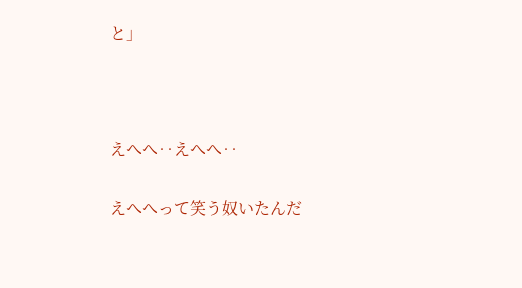と」



えへへ‥えへへ‥

えへへって笑う奴いたんだ